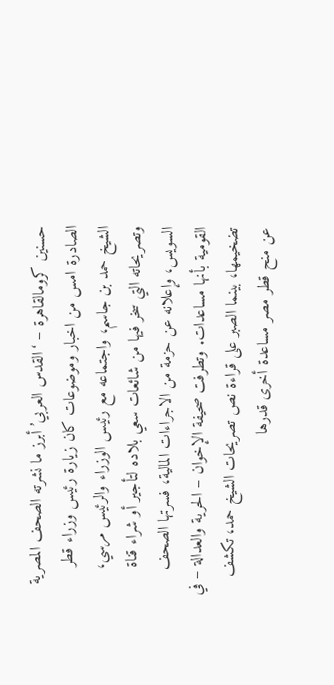حسنين كرومالقاهرة – ‘القدس العربي’ أبرز ما نشرته الصحف المصرية الصادرة امس من اخبار وموضوعات كان زيارة رئيس وزراء قطر الشيخ حمد بن جاسم، واجتماعه مع رئيس الوزراء والرئيس مرسي، وتصريحاته التي سخر فيها من شائعات سعي بلاده لتأجير أو شراء قناة السويس، وإعلانه عن حزمة من الاجراءات المالية، فسرتها الصحف القومية بأنها مساعدات. وتطرفت صحيفة الإخوان – الحرية والعدالة – في تضخيمها، بينما الصبر على قراءة نص تصريحات الشيخ حمد، تكشف عن منح قطر مصر مساعدة أخرى قدرها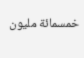خمسمائة مليون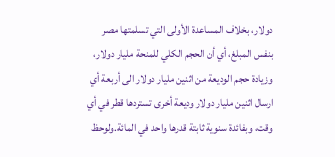دولار، بخلاف المساعدة الأولى التي تسلمتها مصر بنفس المبلغ، أي أن الحجم الكلي للمنحة مليار دولار، وزيادة حجم الوديعة من اثنين مليار دولار الى أربعة أي ارسال اثنين مليار دولار وديعة أخرى تستردها قطر في أي وقت، وبفائدة سنوية ثابتة قدرها واحد في المائة.ولوحظ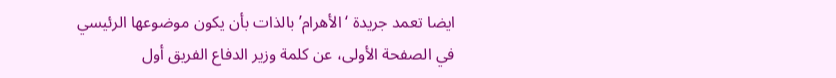ايضا تعمد جريدة ‘الأهرام’ بالذات بأن يكون موضوعها الرئيسي في الصفحة الأولى، عن كلمة وزير الدفاع الفريق أول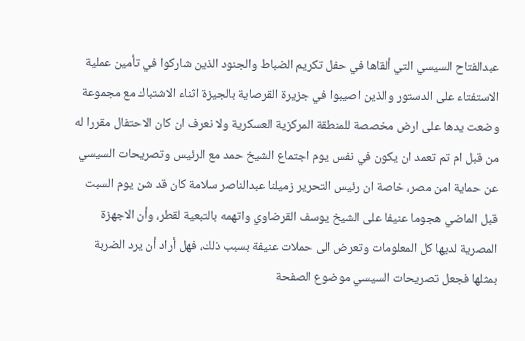عبدالفتاح السيسي التي ألقاها في حفل تكريم الضباط والجنود الذين شاركوا في تأمين عملية الاستفتاء على الدستور والذين اصيبوا في جزيرة القرصاية بالجيزة اثناء الاشتباك مع مجموعة وضعت يدها على ارض مخصصة للمنطقة المركزية العسكرية ولا نعرف ان كان الاحتفال مقررا له من قبل ام تم تعمد ان يكون في نفس يوم اجتماع الشيخ حمد مع الرئيس وتصريحات السيسي عن حماية امن مصر، خاصة ان رئيس التحرير زميلنا عبدالناصر سلامة كان قد شن يوم السبت قبل الماضي هجوما عنيفا على الشيخ يوسف القرضاوي واتهمه بالتبعية لقطر، وأن الاجهزة المصرية لديها كل المعلومات وتعرض الى حملات عنيفة بسبب ذلك، فهل أراد أن يرد الضربة بمثلها فجعل تصريحات السيسي موضوع الصفحة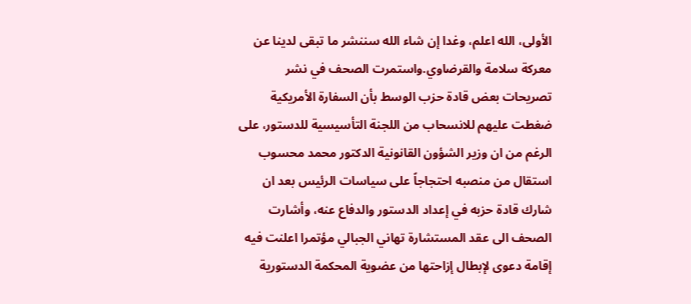الأولى، الله اعلم، وغدا إن شاء الله سننشر ما تبقى لدينا عن معركة سلامة والقرضاوي.واستمرت الصحف في نشر تصريحات بعض قادة حزب الوسط بأن السفارة الأمريكية ضغطت عليهم للانسحاب من اللجنة التأسيسية للدستور، على الرغم من ان وزير الشؤون القانونية الدكتور محمد محسوب استقال من منصبه احتجاجاً على سياسات الرئيس بعد ان شارك قادة حزبه في إعداد الدستور والدفاع عنه، وأشارت الصحف الى عقد المستشارة تهاني الجبالي مؤتمرا اعلنت فيه إقامة دعوى لإبطال إزاحتها من عضوية المحكمة الدستورية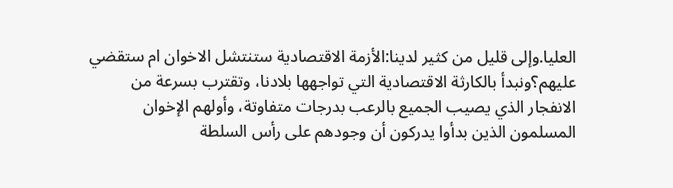العليا.وإلى قليل من كثير لدينا:الأزمة الاقتصادية ستنتشل الاخوان ام ستقضي عليهم؟ونبدأ بالكارثة الاقتصادية التي تواجهها بلادنا، وتقترب بسرعة من الانفجار الذي يصيب الجميع بالرعب بدرجات متفاوتة، وأولهم الإخوان المسلمون الذين بدأوا يدركون أن وجودهم على رأس السلطة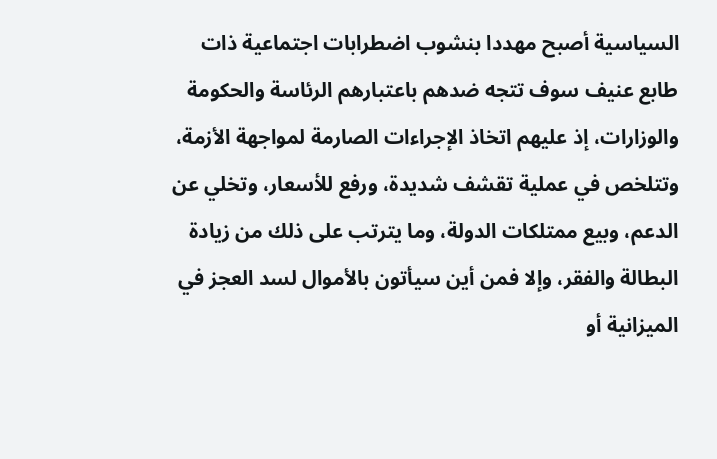السياسية أصبح مهددا بنشوب اضطرابات اجتماعية ذات طابع عنيف سوف تتجه ضدهم باعتبارهم الرئاسة والحكومة والوزارات، إذ عليهم اتخاذ الإجراءات الصارمة لمواجهة الأزمة، وتتلخص في عملية تقشف شديدة، ورفع للأسعار، وتخلي عن الدعم، وبيع ممتلكات الدولة، وما يترتب على ذلك من زيادة البطالة والفقر، وإلا فمن أين سيأتون بالأموال لسد العجز في الميزانية أو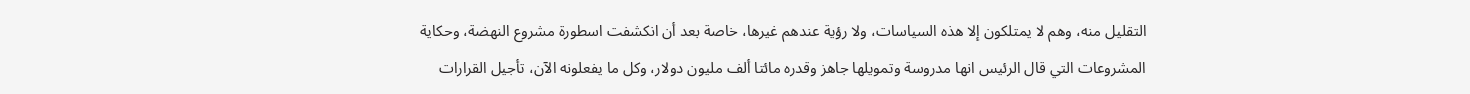التقليل منه، وهم لا يمتلكون إلا هذه السياسات، ولا رؤية عندهم غيرها، خاصة بعد أن انكشفت اسطورة مشروع النهضة، وحكاية المشروعات التي قال الرئيس انها مدروسة وتمويلها جاهز وقدره مائتا ألف مليون دولار، وكل ما يفعلونه الآن، تأجيل القرارات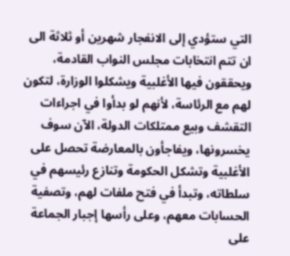التي ستؤدي إلى الانفجار شهرين أو ثلاثة الى ان تتم انتخابات مجلس النواب القادمة، ويحققون فيها الأغلبية ويشكلوا الوزارة، لتكون لهم مع الرئاسة، لأنهم لو بدأوا في اجراءات التقشف وبيع ممتلكات الدولة، الآن سوف يخسرونها، ويفاجأون بالمعارضة تحصل على الأغلبية وتشكل الحكومة وتنازع رئيسهم في سلطاته، وتبدأ في فتح ملفات لهم، وتصفية الحسابات معهم، وعلى رأسها إجبار الجماعة على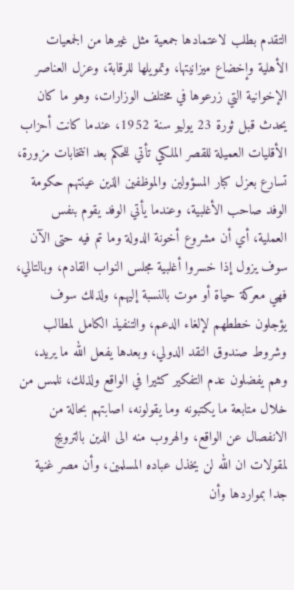التقدم بطلب لاعتمادها جمعية مثل غيرها من الجمعيات الأهلية وإخضاع ميزانيتها، وتمويلها للرقابة، وعزل العناصر الإخوانية التي زرعوها في مختلف الوزارات، وهو ما كان يحدث قبل ثورة 23 يوليو سنة 1952، عندما كانت أحزاب الأقليات العميلة للقصر الملكي تأتي للحكم بعد انتخابات مزورة، تسارع بعزل كبار المسؤولين والموظفين الذين عينتهم حكومة الوفد صاحب الأغلبية، وعندما يأتي الوفد يقوم بنفس العملية، أي أن مشروع أخونة الدولة وما تم فيه حتى الآن سوف يزول إذا خسروا أغلبية مجلس النواب القادم، وبالتالي، فهي معركة حياة أو موت بالنسبة إليهم، ولذلك سوف يؤجلون خططهم لإلغاء الدعم، والتنفيذ الكامل لمطالب وشروط صندوق النقد الدولي، وبعدها يفعل الله ما يريد، وهم يفضلون عدم التفكير كثيرا في الواقع ولذلك، نلمس من خلال متابعة ما يكتبونه وما يقولونه، اصابتهم بحالة من الانفصال عن الواقع، والهروب منه الى الدين بالترويج لمقولات ان الله لن يخذل عباده المسلمين، وأن مصر غنية جدا بمواردها وأن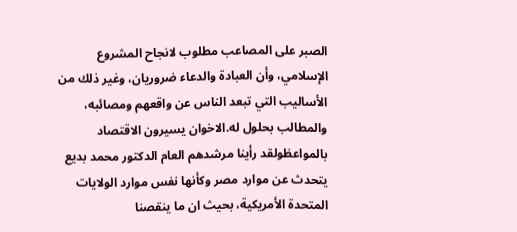الصبر على المصاعب مطلوب لانجاح المشروع الإسلامي، وأن العبادة والدعاء ضروريان، وغير ذلك من الأساليب التي تبعد الناس عن واقعهم ومصائبه، والمطالب بحلول له.الاخوان يسيرون الاقتصاد بالمواعظولقد رأينا مرشدهم العام الدكتور محمد بديع يتحدث عن موارد مصر وكأنها نفس موارد الولايات المتحدة الأمريكية، بحيث ان ما ينقصنا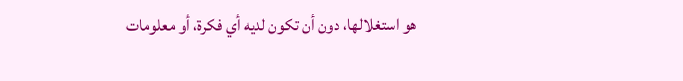هو استغلالها، دون أن تكون لديه أي فكرة، أو معلومات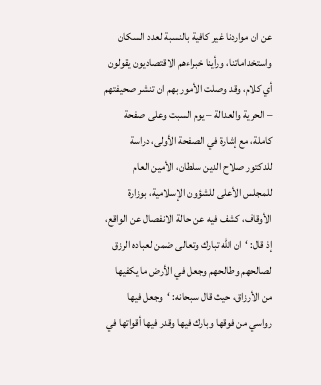عن ان مواردنا غير كافية بالنسبة لعدد السكان واستخداماتنا، ورأينا خبراءهم الاقتصاديون يقولون أي كلام، وقد وصلت الأمور بهم ان تنشر صحيفتهم – الحرية والعدالة – يوم السبت وعلى صفحة كاملة، مع إشارة في الصفحة الأولى، دراسة للدكتور صلاح الدين سلطان، الأمين العام للمجلس الأعلى للشؤون الإسلامية، بوزارة الأوقاف، كشف فيه عن حالة الانفصال عن الواقع، إذ قال: ‘ان الله تبارك وتعالى ضمن لعباده الرزق لصالحهم وطالحهم وجعل في الأرض ما يكفيها من الأرزاق، حيث قال سبحانه: ‘وجعل فيها رواسي من فوقها وبارك فيها وقدر فيها أقواتها في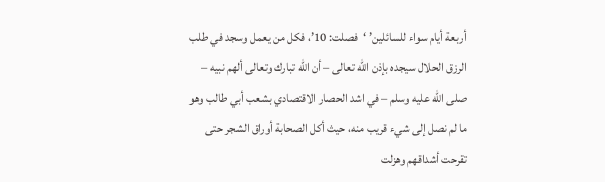أربعة أيام سواء للسائلين’ ‘فصلت: 10’، فكل من يعمل وسجد في طلب الرزق الحلال سيجده بإذن الله تعالى – أن الله تبارك وتعالى ألهم نبيه – صلى الله عليه وسلم – في اشد الحصار الاقتصادي بشعب أبي طالب وهو ما لم نصل إلى شيء قريب منه، حيث أكل الصحابة أوراق الشجر حتى تقرحت أشداقهم وهزلت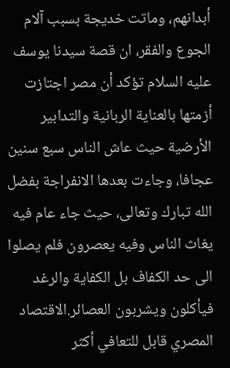أبدانهم، وماتت خديجة بسبب آلام الجوع والفقر، ان قصة سيدنا يوسف عليه السلام تؤكد أن مصر اجتازت أزمتها بالعناية الربانية والتدابير الأرضية حيث عاش الناس سبع سنين عجافا، وجاءت بعدها الانفراجة بفضل الله تبارك وتعالى، حيث جاء عام فيه يغاث الناس وفيه يعصرون فلم يصلوا الى حد الكفاف بل الكفاية والرغد فيأكلون ويشربون العصائر.الاقتصاد المصري قابل للتعافي أكثر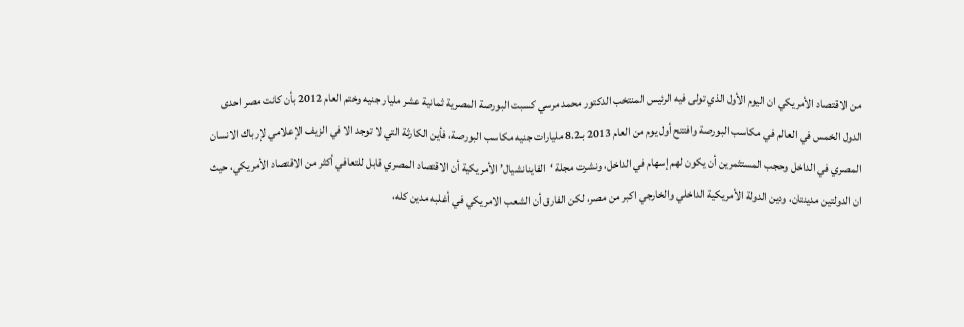من الاقتصاد الأمريكي ان اليوم الأول الذي تولى فيه الرئيس المنتخب الدكتور محمد مرسي كسبت البورصة المصرية ثمانية عشر مليار جنيه وختم العام 2012 بأن كانت مصر احدى الدول الخمس في العالم في مكاسب البورصة وافتتح أول يوم من العام 2013 بـ8.2 مليارات جنيه مكاسب البورصة، فأين الكارثة التي لا توجد الا في الزيف الإعلامي لإرباك الانسان المصري في الداخل وحجب المستثمرين أن يكون لهم إسهام في الداخل، ونشرت مجلة ‘الفاينانشيال’ الأمريكية أن الاقتصاد المصري قابل للتعافي أكثر من الاقتصاد الأمريكي، حيث ان الدولتين مدينتان، ودين الدولة الأمريكية الداخلي والخارجي اكبر من مصر، لكن الفارق أن الشعب الامريكي في أغلبه مدين كله،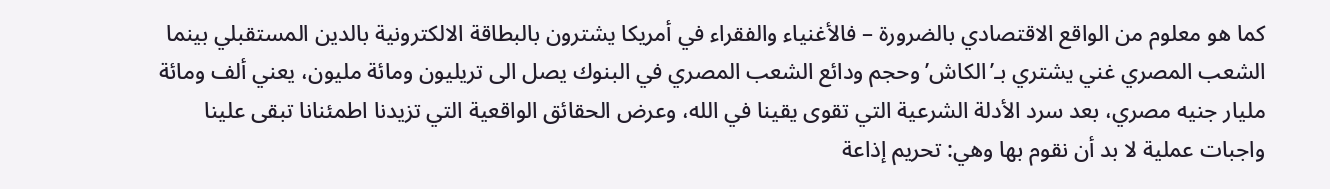كما هو معلوم من الواقع الاقتصادي بالضرورة – فالأغنياء والفقراء في أمريكا يشترون بالبطاقة الالكترونية بالدين المستقبلي بينما الشعب المصري غني يشتري بـ’الكاش’ وحجم ودائع الشعب المصري في البنوك يصل الى تريليون ومائة مليون، يعني ألف ومائة مليار جنيه مصري، بعد سرد الأدلة الشرعية التي تقوى يقينا في الله، وعرض الحقائق الواقعية التي تزيدنا اطمئنانا تبقى علينا واجبات عملية لا بد أن نقوم بها وهي: تحريم إذاعة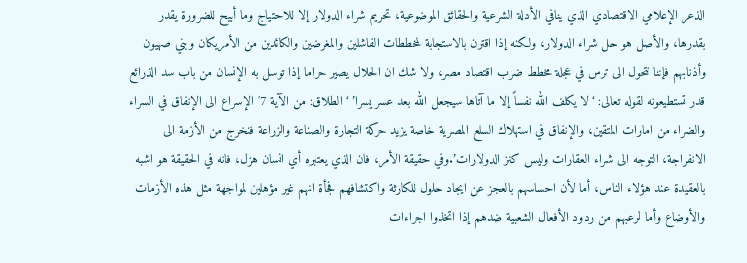الذعر الإعلامي الاقتصادي الذي ينافي الأدلة الشرعية والحقائق الموضوعية، تحريم شراء الدولار إلا للاحتياج وما أبيح للضرورة يقدر بقدرها، والأصل هو حل شراء الدولار، ولكنه إذا اقترن بالاستجابة لمخططات الفاشلين والمغرضين والكائدين من الأمريكان وبني صهيون وأذنابهم فإننا نتحول الى ترس في عجلة مخطط ضرب اقتصاد مصر، ولا شك ان الحلال يصير حراما إذا توسل به الإنسان من باب سد الذرائع قدر تستطيعونه لقوله تعالى: ‘لا يكلف الله نفساً إلا ما آتاها سيجعل الله بعد عسر يسرا’ ‘الطلاق: من الآية 7′ الإسراع الى الإنفاق في السراء والضراء من امارات المتقين، والإنفاق في استهلاك السلع المصرية خاصة يزيد حركة التجارة والصناعة والزراعة فنخرج من الأزمة الى الانفراجة، التوجه الى شراء العقارات وليس كنز الدولارات’.وفي حقيقة الأمر، فان الذي يعتبره أي انسان هزل، فانه في الحقيقة هو اشبه بالعقيدة عند هؤلاء الناس، أما لأن احساسهم بالعجز عن ايجاد حلول للكارثة واكتشافهم فجأة انهم غير مؤهلين لمواجهة مثل هذه الأزمات والأوضاع وأما لرعبهم من ردود الأفعال الشعبية ضدهم إذا اتخذوا اجراءات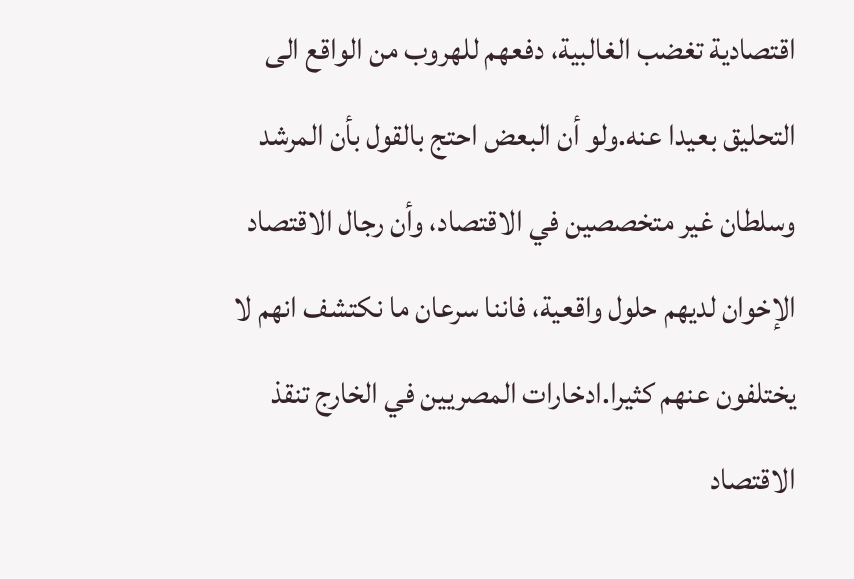اقتصادية تغضب الغالبية، دفعهم للهروب من الواقع الى التحليق بعيدا عنه.ولو أن البعض احتج بالقول بأن المرشد وسلطان غير متخصصين في الاقتصاد، وأن رجال الاقتصاد الإخوان لديهم حلول واقعية، فاننا سرعان ما نكتشف انهم لا يختلفون عنهم كثيرا.ادخارات المصريين في الخارج تنقذ الاقتصاد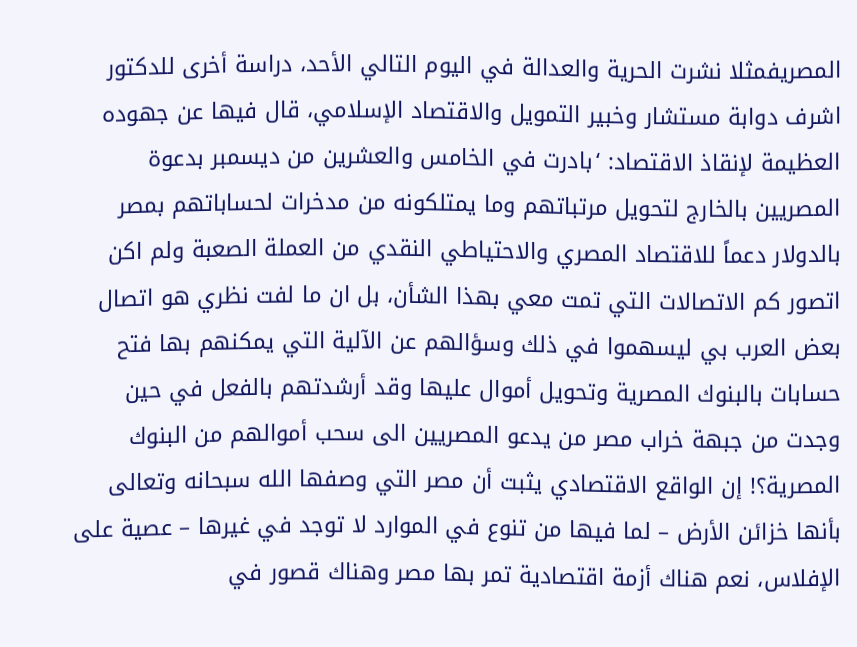المصريفمثلا نشرت الحرية والعدالة في اليوم التالي الأحد، دراسة أخرى للدكتور اشرف دوابة مستشار وخبير التمويل والاقتصاد الإسلامي، قال فيها عن جهوده العظيمة لإنقاذ الاقتصاد: ‘بادرت في الخامس والعشرين من ديسمبر بدعوة المصريين بالخارج لتحويل مرتباتهم وما يمتلكونه من مدخرات لحساباتهم بمصر بالدولار دعماً للاقتصاد المصري والاحتياطي النقدي من العملة الصعبة ولم اكن اتصور كم الاتصالات التي تمت معي بهذا الشأن، بل ان ما لفت نظري هو اتصال بعض العرب بي ليسهموا في ذلك وسؤالهم عن الآلية التي يمكنهم بها فتح حسابات بالبنوك المصرية وتحويل أموال عليها وقد أرشدتهم بالفعل في حين وجدت من جبهة خراب مصر من يدعو المصريين الى سحب أموالهم من البنوك المصرية؟! إن الواقع الاقتصادي يثبت أن مصر التي وصفها الله سبحانه وتعالى بأنها خزائن الأرض – لما فيها من تنوع في الموارد لا توجد في غيرها – عصية على الإفلاس، نعم هناك أزمة اقتصادية تمر بها مصر وهناك قصور في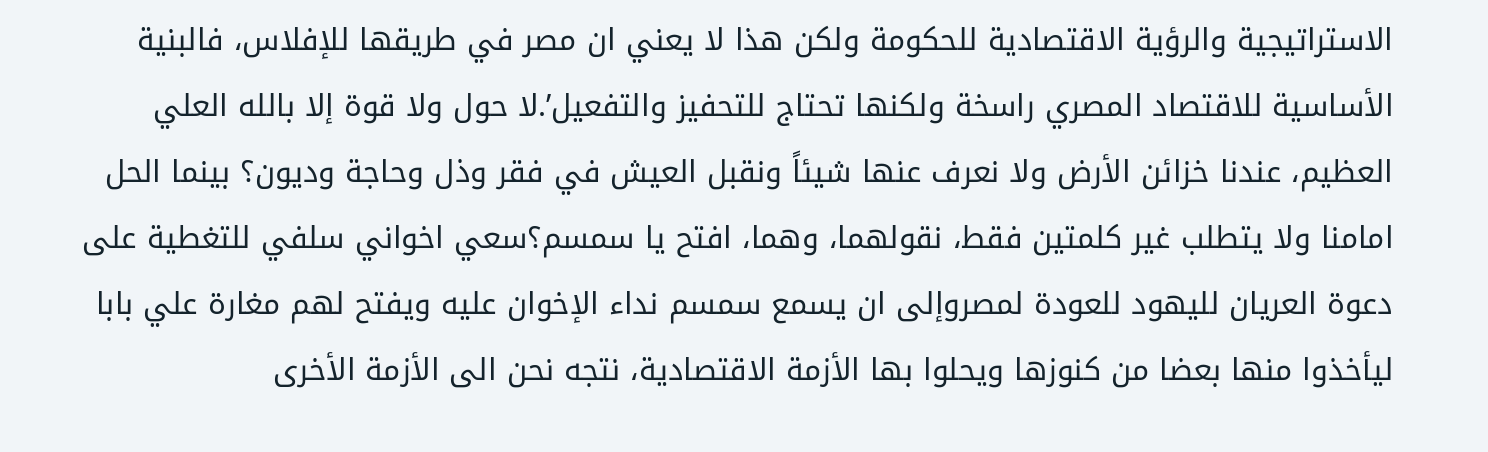الاستراتيجية والرؤية الاقتصادية للحكومة ولكن هذا لا يعني ان مصر في طريقها للإفلاس، فالبنية الأساسية للاقتصاد المصري راسخة ولكنها تحتاج للتحفيز والتفعيل’.لا حول ولا قوة إلا بالله العلي العظيم، عندنا خزائن الأرض ولا نعرف عنها شيئاً ونقبل العيش في فقر وذل وحاجة وديون؟ بينما الحل امامنا ولا يتطلب غير كلمتين فقط، نقولهما، وهما، افتح يا سمسم؟سعي اخواني سلفي للتغطية على دعوة العريان لليهود للعودة لمصروإلى ان يسمع سمسم نداء الإخوان عليه ويفتح لهم مغارة علي بابا ليأخذوا منها بعضا من كنوزها ويحلوا بها الأزمة الاقتصادية، نتجه نحن الى الأزمة الأخرى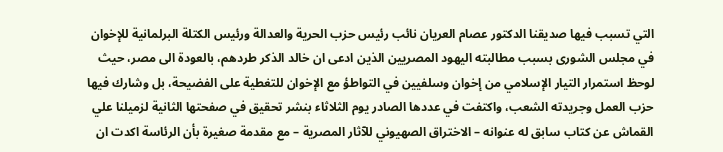التي تسبب فيها صديقنا الدكتور عصام العريان نائب رئيس حزب الحرية والعدالة ورئيس الكتلة البرلمانية للإخوان في مجلس الشورى بسبب مطالبته اليهود المصريين الذين ادعى ان خالد الذكر طردهم، بالعودة الى مصر، حيث لوحظ استمرار التيار الإسلامي من إخوان وسلفيين في التواطؤ مع الإخوان للتغطية على الفضيحة، بل وشارك فيها حزب العمل وجريدته الشعب، واكتفت في عددها الصادر يوم الثلاثاء بنشر تحقيق في صفحتها الثانية لزميلنا علي القماش عن كتاب سابق له عنوانه – الاختراق الصهيوني للآثار المصرية – مع مقدمة صغيرة بأن الرئاسة اكدت ان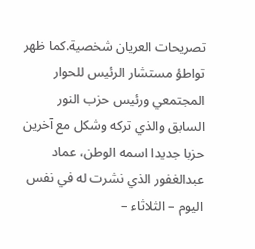تصريحات العريان شخصية.كما ظهر تواطؤ مستشار الرئيس للحوار المجتمعي ورئيس حزب النور السابق والذي تركه وشكل مع آخرين حزبا جديدا اسمه الوطن، عماد عبدالغفور الذي نشرت له في نفس اليوم – الثلاثاء –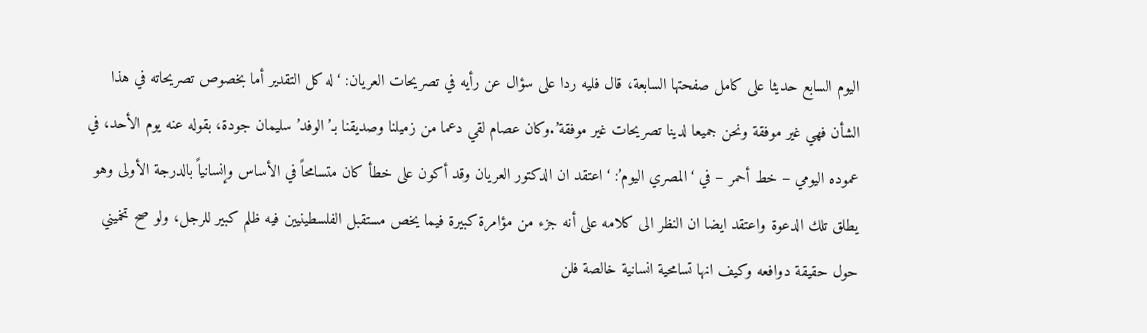اليوم السابع حديثا على كامل صفحتها السابعة، قال فليه ردا على سؤال عن رأيه في تصريحات العريان: ‘له كل التقدير أما بخصوص تصريحاته في هذا الشأن فهي غير موفقة ونحن جميعا لدينا تصريحات غير موفقة’.وكان عصام لقي دعما من زميلنا وصديقنا بـ’الوفد’ سليمان جودة، بقوله عنه يوم الأحد، في عموده اليومي – خط أحمر – في ‘المصري اليوم’: ‘اعتقد ان الدكتور العريان وقد أكون على خطأ كان متسامحاً في الأساس وإنسانياً بالدرجة الأولى وهو يطلق تلك الدعوة واعتقد ايضا ان النظر الى كلامه على أنه جزء من مؤامرة كبيرة فيما يخص مستقبل الفلسطينيين فيه ظلم كبير للرجل، ولو صح تخميني حول حقيقة دوافعه وكيف انها تسامحية انسانية خالصة فلن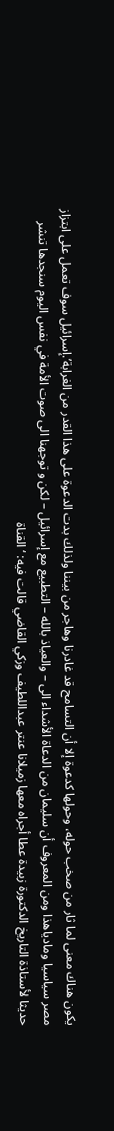يكون هناك معنى لما ثار من صخب حوله، وحولها كدعوة إلا أن التسامح قد غادرنا وهاجر من بيننا ولذلك بدت الدعوة على هذا القدر من الغرابة’.إسرائيل سوف تعمل على ابتزاز مصر سياسيا ومادياهذا ومن المعروف أن سليمان من الدعاة الأشداء الى – والعياذ بالله – التطبيع مع إسرائيل – لكن و توجهنا الى صوت الأمة في نفس اليوم سنجدها تنشر حديثا لأستاذة التاريخ الدكتورة زبيدة عطا أجراه معها زميلانا عنتر عبداللطيف وزكي القاضي قالت فيه: ‘القناة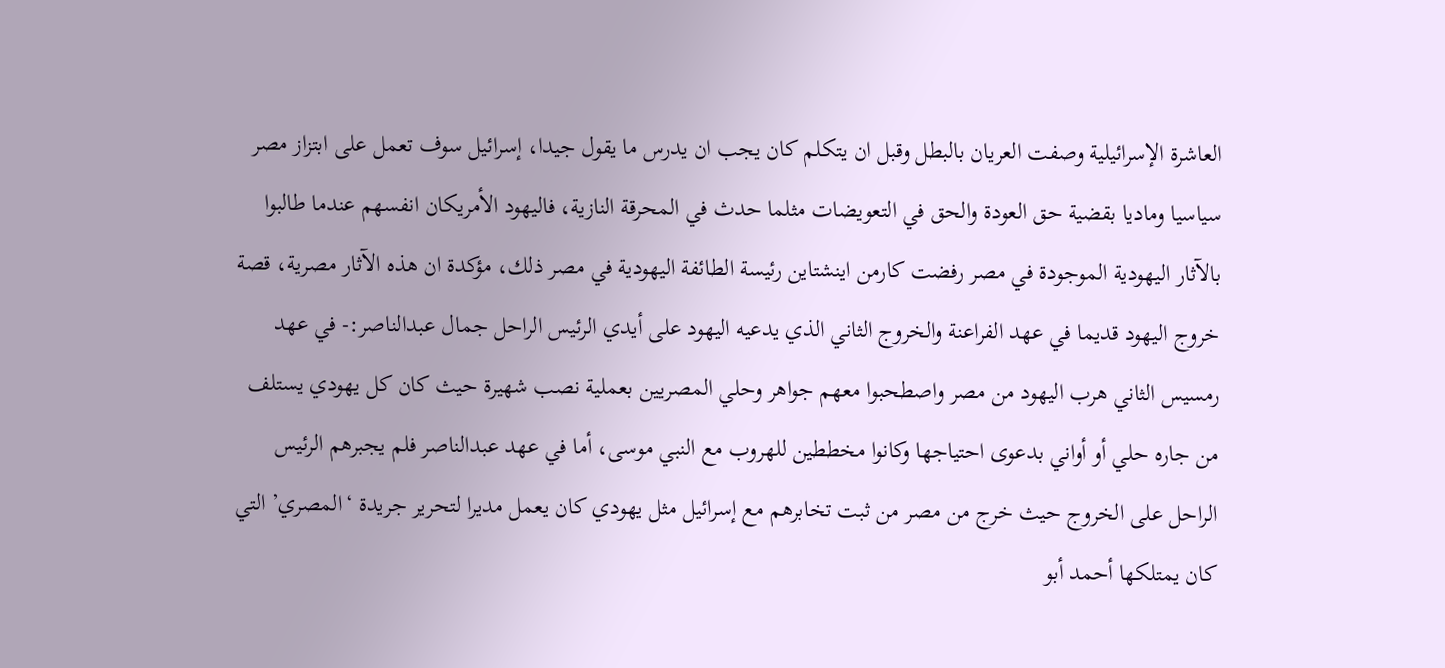العاشرة الإسرائيلية وصفت العريان بالبطل وقبل ان يتكلم كان يجب ان يدرس ما يقول جيدا، إسرائيل سوف تعمل على ابتزاز مصر سياسيا وماديا بقضية حق العودة والحق في التعويضات مثلما حدث في المحرقة النازية، فاليهود الأمريكان انفسهم عندما طالبوا بالآثار اليهودية الموجودة في مصر رفضت كارمن اينشتاين رئيسة الطائفة اليهودية في مصر ذلك، مؤكدة ان هذه الآثار مصرية، قصة خروج اليهود قديما في عهد الفراعنة والخروج الثاني الذي يدعيه اليهود على أيدي الرئيس الراحل جمال عبدالناصر:- في عهد رمسيس الثاني هرب اليهود من مصر واصطحبوا معهم جواهر وحلي المصريين بعملية نصب شهيرة حيث كان كل يهودي يستلف من جاره حلي أو أواني بدعوى احتياجها وكانوا مخططين للهروب مع النبي موسى، أما في عهد عبدالناصر فلم يجبرهم الرئيس الراحل على الخروج حيث خرج من مصر من ثبت تخابرهم مع إسرائيل مثل يهودي كان يعمل مديرا لتحرير جريدة ‘المصري’ التي كان يمتلكها أحمد أبو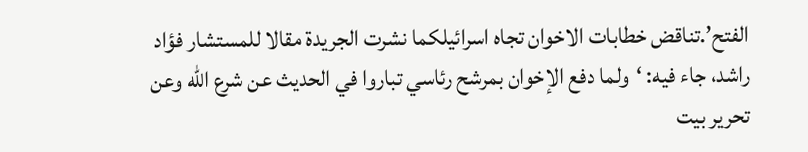الفتح’.تناقض خطابات الاخوان تجاه اسرائيلكما نشرت الجريدة مقالا للمستشار فؤاد راشد، جاء فيه: ‘ولما دفع الإخوان بمرشح رئاسي تباروا في الحديث عن شرع الله وعن تحرير بيت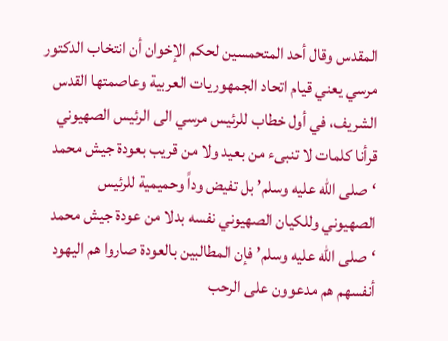المقدس وقال أحد المتحمسين لحكم الإخوان أن انتخاب الدكتور مرسي يعني قيام اتحاد الجمهوريات العربية وعاصمتها القدس الشريف، في أول خطاب للرئيس مرسي الى الرئيس الصهيوني قرأنا كلمات لا تنبىء من بعيد ولا من قريب بعودة جيش محمد ‘صلى الله عليه وسلم’ بل تفيض وداً وحميمية للرئيس الصهيوني وللكيان الصهيوني نفسه بدلا من عودة جيش محمد ‘صلى الله عليه وسلم’ فإن المطالبين بالعودة صاروا هم اليهود أنفسهم هم مدعوون على الرحب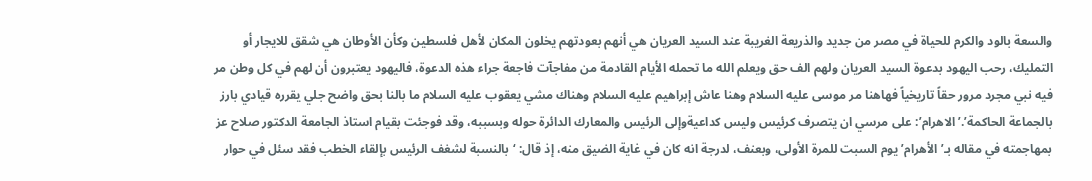والسعة بالود والكرم للحياة في مصر من جديد والذريعة الغريبة عند السيد العريان هي أنهم بعودتهم يخلون المكان لأهل فلسطين وكأن الأوطان هي شقق للايجار أو التمليك، رحب اليهود بدعوة السيد العريان ولهم الف حق ويعلم الله ما تحمله الأيام القادمة من مفاجآت فاجعة جراء هذه الدعوة، فاليهود يعتبرون أن لهم في كل وطن مر فيه نبي مجرد مرور حقاً تاريخياً فهاهنا مر موسى عليه السلام وهنا عاش إبراهيم عليه السلام وهناك مشي يعقوب عليه السلام ما بالنا بحق واضح جلي يقرره قيادي بارز بالجماعة الحاكمة’.’الاهرام’: على مرسي ان يتصرف كرئيس وليس كداعيةوإلى الرئيس والمعارك الدائرة حوله وبسببه، وقد فوجئت بقيام استاذ الجامعة الدكتور صلاح عز بمهاجمته في مقاله بـ’الأهرام’ يوم السبت للمرة الأولى، وبعنف، لدرجة انه كان في غاية الضيق منه، إذ قال: ‘بالنسبة لشغف الرئيس بإلقاء الخطب فقد سئل في حوار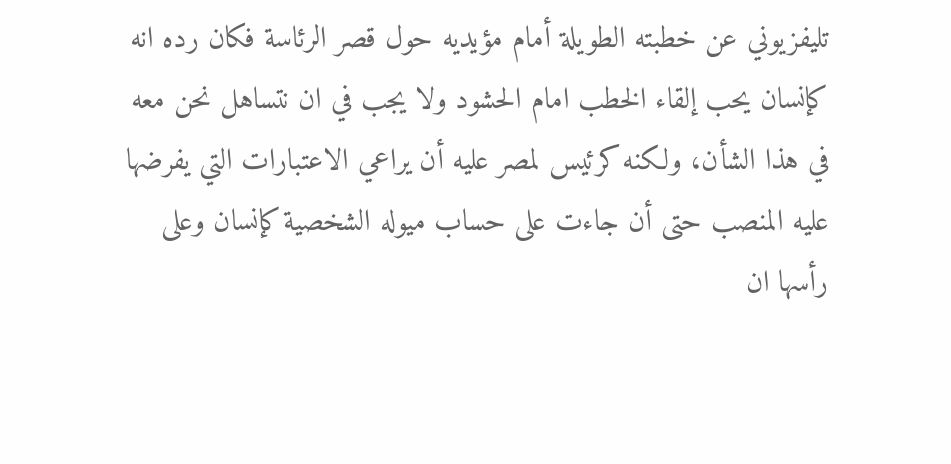تليفزيوني عن خطبته الطويلة أمام مؤيديه حول قصر الرئاسة فكان رده انه كإنسان يحب إلقاء الخطب امام الحشود ولا يجب في ان نتساهل نحن معه في هذا الشأن، ولكنه كرئيس لمصر عليه أن يراعي الاعتبارات التي يفرضها عليه المنصب حتى أن جاءت على حساب ميوله الشخصية كإنسان وعلى رأسها ان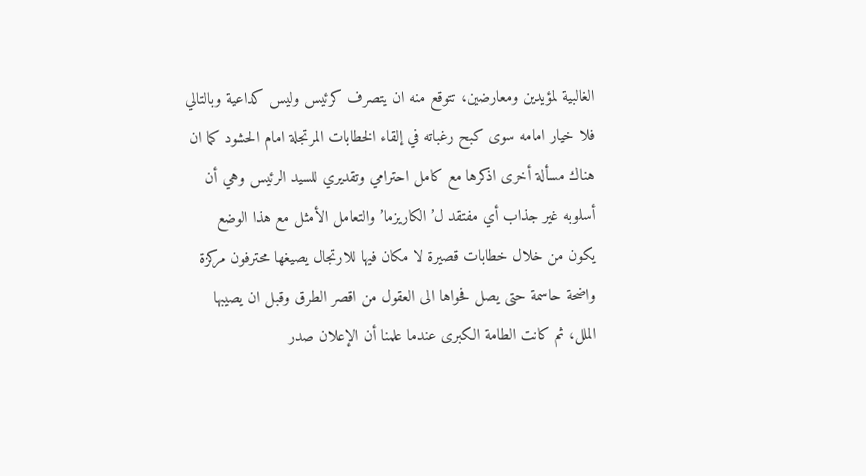الغالبية لمؤيدين ومعارضين، تتوقع منه ان يتصرف كرئيس وليس كداعية وبالتالي فلا خيار امامه سوى كبح رغباته في إلقاء الخطابات المرتجلة امام الحشود كما ان هناك مسألة أخرى اذكرها مع كامل احترامي وتقديري للسيد الرئيس وهي أن أسلوبه غير جذاب أي مفتقد ل’الكاريزما’ والتعامل الأمثل مع هذا الوضع يكون من خلال خطابات قصيرة لا مكان فيها للارتجال يصيغها محترفون مركزة واضحة حاسمة حتى يصل فحواها الى العقول من اقصر الطرق وقبل ان يصيبها الملل، ثم كانت الطامة الكبرى عندما علمنا أن الإعلان صدر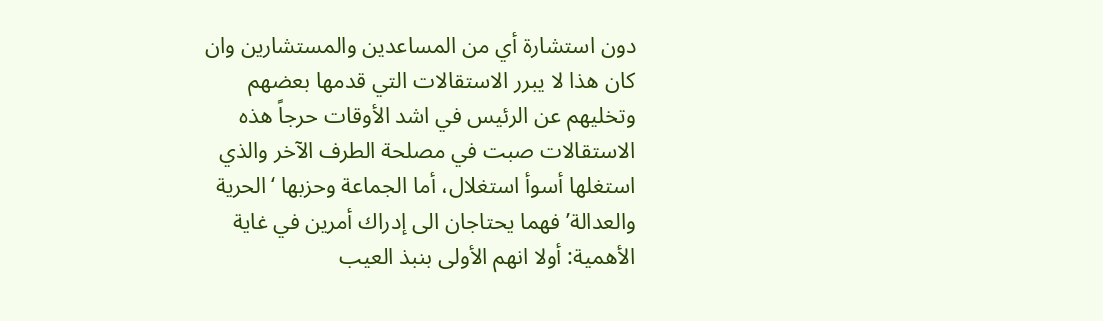دون استشارة أي من المساعدين والمستشارين وان كان هذا لا يبرر الاستقالات التي قدمها بعضهم وتخليهم عن الرئيس في اشد الأوقات حرجاً هذه الاستقالات صبت في مصلحة الطرف الآخر والذي استغلها أسوأ استغلال، أما الجماعة وحزبها ‘الحرية والعدالة’ فهما يحتاجان الى إدراك أمرين في غاية الأهمية: أولا انهم الأولى بنبذ العيب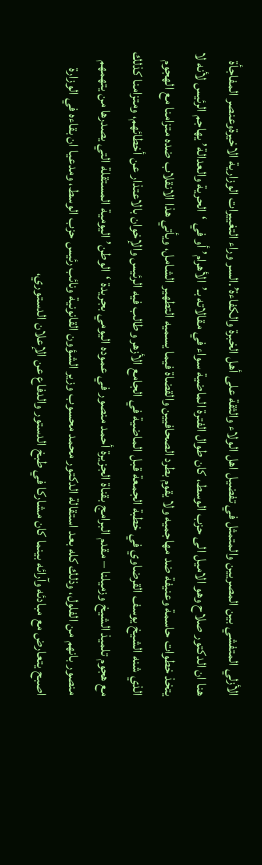الأزلي المتفشي بين المصريين والمتمثل في تفضيل اهل الولاء والثقة على أهل الخبرة والكفاءة’.السر وراء التغييرات الوزارية الاخيرةوعنصر المفاجأة هنا ان الدكتور صلاح وهو الاميل الى حزب الوسط، كان طوال الفترة الماضية سواء في مقالاته بـ’الأهرام’ أو في ‘الحرية والعدالة’ يهاجم الرئيس لأنه لا يتخذ خطوات حاسمة وعنيفة ضد مهاجميه ولا يقوم بطرد الصحافيين والقضاة فيما يسميه التطهير الشامل، ويأتي هذا الانقلاب ضده متزامنا مع الهجوم الذي شنه الشيخ يوسف القرضاوي في خطبة الجمعة قبل الماضية في الجامع الأزهر وطالب فيه الرئيس والإخوان بالاعتذار عن أخطائهم، ومتزامنا كذلك مع هجوم تلميذ الشيخ وزميلنا – مقدم البرامج بقناة الجزيرة أحمد منصور في عموده اليومي بجريدة ‘الوطن’ اليومية المستقلة التي يصدرها من يتهمهم منصور بانهم من الفلول، وذلك كله بعد استقالة الدكتور محمد محسوب وزير الشؤون القانونية ونائب رئيس حزب الوسط، ومدعيا ان بقاءه في الوزارة اصبح يتعارض مع مبادئه وآرائه بينما كان مشاركا في طبخ الدستور والدفاع عن الإعلان الدستوري،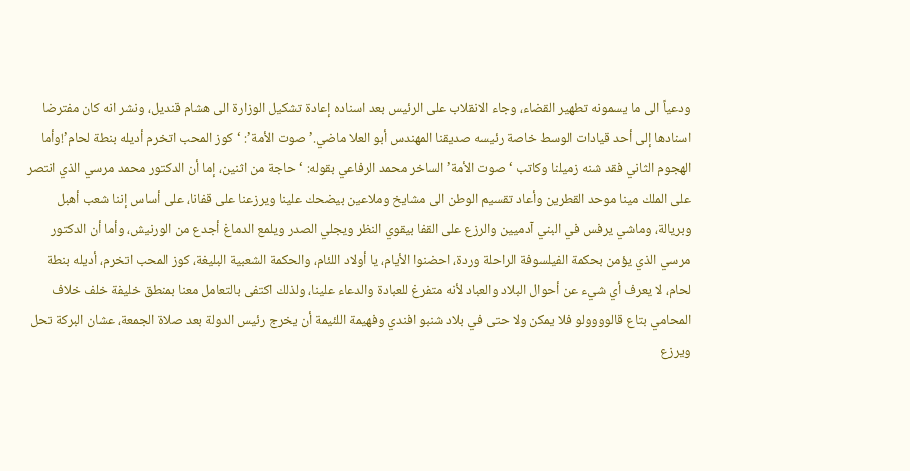ودعياً الى ما يسمونه تطهير القضاء، وجاء الانقلاب على الرئيس بعد اسناده إعادة تشكيل الوزارة الى هشام قنديل، ونشر انه كان مفترضا اسنادها إلى أحد قيادات الوسط خاصة رئيسه صديقنا المهندس أبو العلا ماضي.’صوت الأمة’: ‘كوز المحب اتخرم أديله بنطة لحام’!وأما الهجوم الثاني فقد شنه زميلنا وكاتب ‘صوت الأمة’ الساخر محمد الرفاعي بقوله: ‘حاجة من اثنين، إما أن الدكتور محمد مرسي الذي انتصر على الملك مينا موحد القطرين وأعاد تقسيم الوطن الى مشايخ وملاعين بيضحك علينا ويرزعنا على قفانا، على أساس إننا شعب أهبل وبريالة، وماشي يرفس في البني آدميين والرزع على القفا بيقوي النظر ويجلي الصدر ويلمع الدماغ أجدع من الورنيش، وأما أن الدكتور مرسي الذي يؤمن بحكمة الفيلسوفة الراحلة وردة، احضنوا الأيام، يا أولاد اللئام، والحكمة الشعبية البليغة، كوز المحب اتخرم، أديله بنطة لحام، لا يعرف أي شيء عن أحوال البلاد والعباد لأنه متفرغ للعبادة والدعاء علينا، ولذلك اكتفى بالتعامل معنا بمنطق خليفة خلف خلاف المحامي بتاع قالوووولو فلا يمكن ولا حتى في بلاد شنبو افندي وفهيمة اللئيمة أن يخرج رئيس الدولة بعد صلاة الجمعة، عشان البركة تحل ويرزع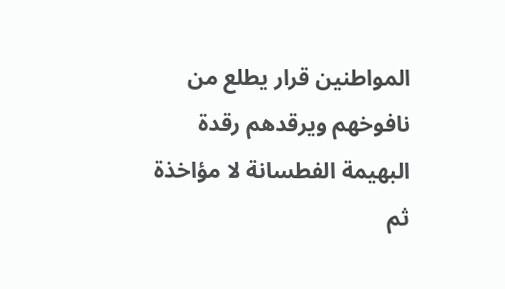المواطنين قرار يطلع من نافوخهم ويرقدهم رقدة البهيمة الفطسانة لا مؤاخذة ثم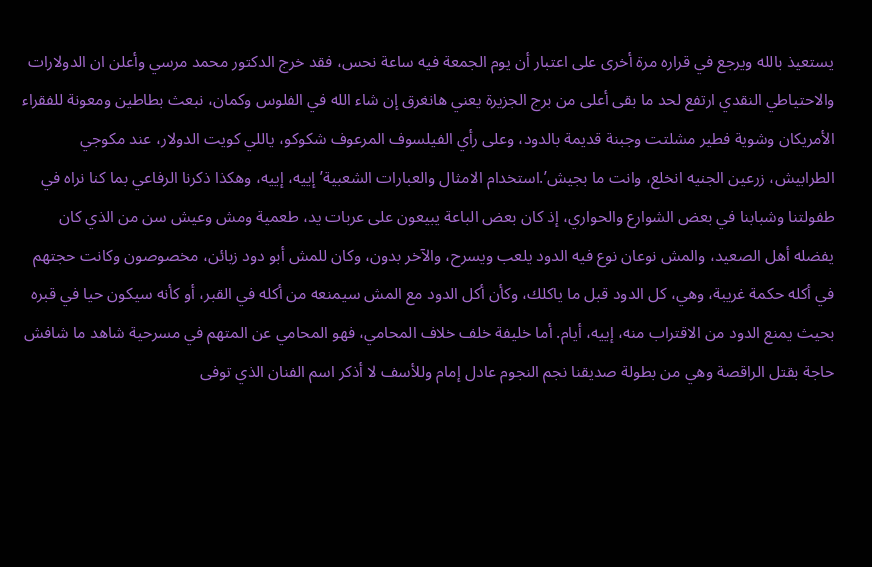يستعيذ بالله ويرجع في قراره مرة أخرى على اعتبار أن يوم الجمعة فيه ساعة نحس، فقد خرج الدكتور محمد مرسي وأعلن ان الدولارات والاحتياطي النقدي ارتفع لحد ما بقى أعلى من برج الجزيرة يعني هانغرق إن شاء الله في الفلوس وكمان، نبعث بطاطين ومعونة للفقراء الأمريكان وشوية فطير مشلتت وجبنة قديمة بالدود، وعلى رأي الفيلسوف المرعوف شكوكو، ياللي كويت الدولار، عند مكوجي الطرابيش، زرعين الجنيه انخلع، وانت ما بجيش’.استخدام الامثال والعبارات الشعبية’إييه، إييه، وهكذا ذكرنا الرفاعي بما كنا نراه في طفولتنا وشبابنا في بعض الشوارع والحواري، إذ كان بعض الباعة يبيعون على عربات يد، طعمية ومش وعيش سن من الذي كان يفضله أهل الصعيد، والمش نوعان نوع فيه الدود يلعب ويسرح، والآخر بدون، وكان للمش أبو دود زبائن، مخصوصون وكانت حجتهم في أكله حكمة غريبة، وهي، كل الدود قبل ما ياكلك، وكأن أكل الدود مع المش سيمنعه من أكله في القبر، أو كأنه سيكون حيا في قبره بحيث يمنع الدود من الاقتراب منه، إييه، أيام. أما خليفة خلف خلاف المحامي، فهو المحامي عن المتهم في مسرحية شاهد ما شافش حاجة بقتل الراقصة وهي من بطولة صديقنا نجم النجوم عادل إمام وللأسف لا أذكر اسم الفنان الذي توفى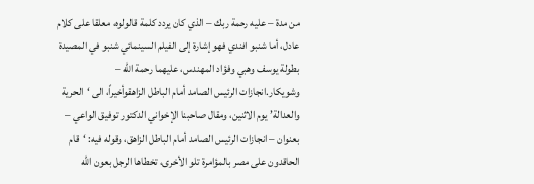من مدة – عليه رحمة ربك – الذي كان يردد كلمة قالولوه، معلقا على كلام عادل، أما شنبو افندي فهو إشارة إلى الفيلم السينمائي شنبو في المصيدة بطولة يوسف وهبي وفؤاد المهندس، عليهما رحمة الله – وشويكار.انجازات الرئيس الصامد أمام الباطل الزاهقوأخيراً، الى ‘الحرية والعدالة’ يوم الاثنين، ومقال صاحبنا الإخواني الدكتور توفيق الواعي – بعنوان – انجازات الرئيس الصامد أمام الباطل الزاهق، وقوله فيه: ‘قام الحاقدون على مصر بالمؤامرة تلو الأخرى، تخطاها الرجل بعون الله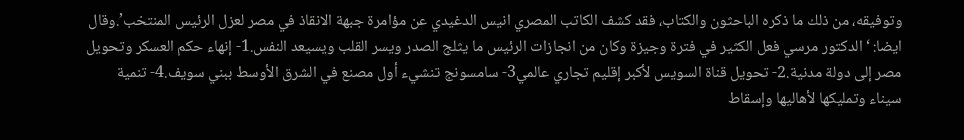وتوفيقه، من ذلك ما ذكره الباحثون والكتاب، فقد كشف الكاتب المصري انيس الدغيدي عن مؤامرة جبهة الانقاذ في مصر لعزل الرئيس المنتخب’.وقال ايضا: ‘الدكتور مرسي فعل الكثير في فترة وجيزة وكان من انجازات الرئيس ما يثلج الصدر ويسر القلب ويسيعد النفس.1- إنهاء حكم العسكر وتحويل مصر إلى دولة مدنية.2- تحويل قناة السويس لأكبر إقليم تجاري عالمي3- سامسونج تنشيء أول مصنع في الشرق الأوسط ببني سويف.4- تنمية سيناء وتمليكها لأهاليها وإسقاط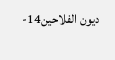ديون الفلاحين14-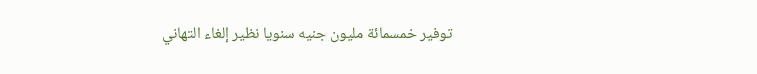توفير خمسمائة مليون جنيه سنويا نظير إلغاء التهاني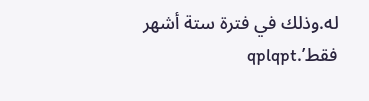له.وذلك في فترة ستة أشهر فقط’.qplqpt